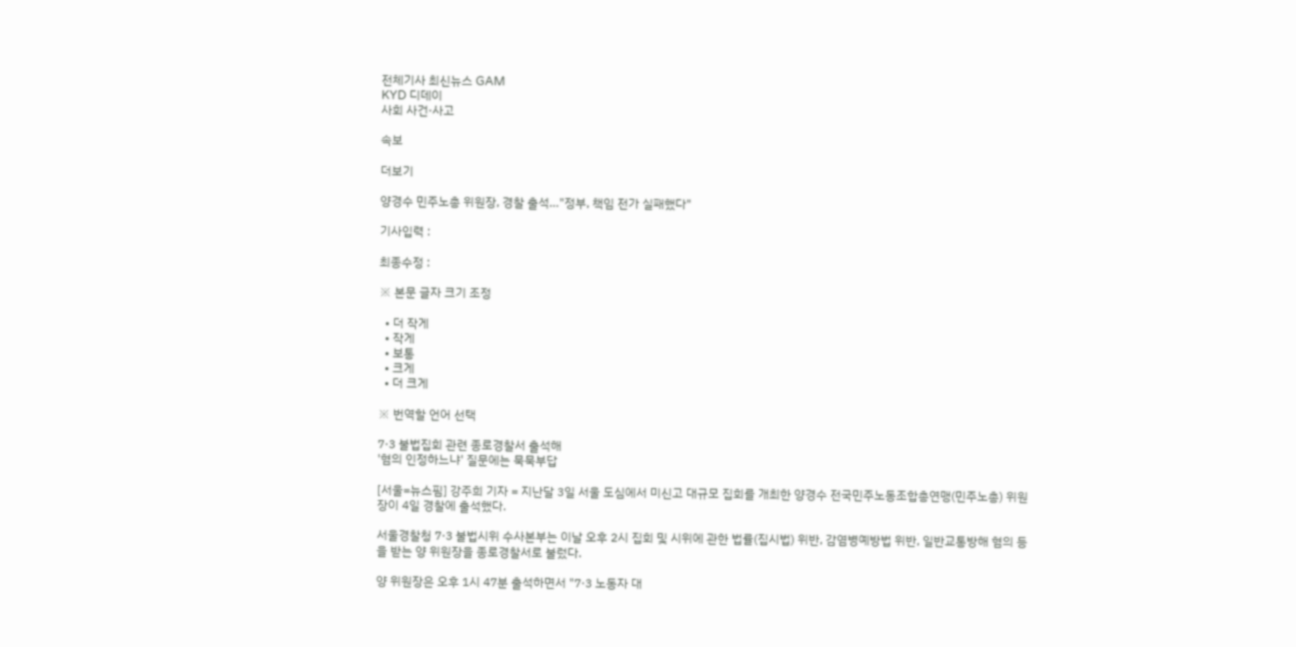전체기사 최신뉴스 GAM
KYD 디데이
사회 사건·사고

속보

더보기

양경수 민주노총 위원장, 경찰 출석…"정부, 책임 전가 실패했다"

기사입력 :

최종수정 :

※ 본문 글자 크기 조정

  • 더 작게
  • 작게
  • 보통
  • 크게
  • 더 크게

※ 번역할 언어 선택

7·3 불법집회 관련 종로경찰서 출석해
'혐의 인정하느냐' 질문에는 묵묵부답

[서울=뉴스핌] 강주희 기자 = 지난달 3일 서울 도심에서 미신고 대규모 집회를 개최한 양경수 전국민주노동조합총연맹(민주노총) 위원장이 4일 경찰에 출석했다.

서울경찰청 7·3 불법시위 수사본부는 이날 오후 2시 집회 및 시위에 관한 법률(집시법) 위반, 감염병예방법 위반, 일반교통방해 혐의 등을 받는 양 위원장을 종로경찰서로 불렀다.

양 위원장은 오후 1시 47분 출석하면서 "7·3 노동자 대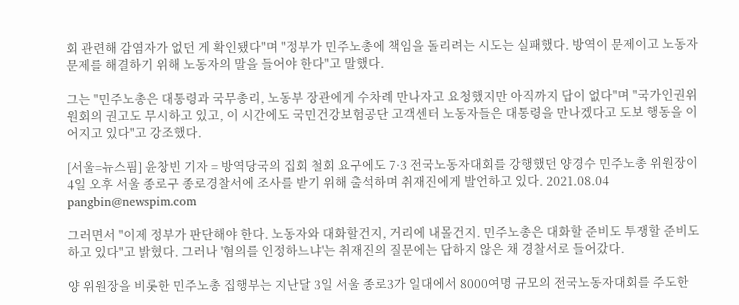회 관련해 감염자가 없던 게 확인됐다"며 "정부가 민주노총에 책임을 돌리려는 시도는 실패했다. 방역이 문제이고 노동자 문제를 해결하기 위해 노동자의 말을 들어야 한다"고 말했다.

그는 "민주노총은 대통령과 국무총리, 노동부 장관에게 수차례 만나자고 요청했지만 아직까지 답이 없다"며 "국가인권위원회의 권고도 무시하고 있고, 이 시간에도 국민건강보험공단 고객센터 노동자들은 대통령을 만나겠다고 도보 행동을 이어지고 있다"고 강조했다.

[서울=뉴스핌] 윤창빈 기자 = 방역당국의 집회 철회 요구에도 7·3 전국노동자대회를 강행했던 양경수 민주노총 위원장이 4일 오후 서울 종로구 종로경찰서에 조사를 받기 위해 출석하며 취재진에게 발언하고 있다. 2021.08.04 pangbin@newspim.com

그러면서 "이제 정부가 판단해야 한다. 노동자와 대화할건지, 거리에 내몰건지. 민주노총은 대화할 준비도 투쟁할 준비도 하고 있다"고 밝혔다. 그러나 '혐의를 인정하느냐'는 취재진의 질문에는 답하지 않은 채 경찰서로 들어갔다.

양 위원장을 비롯한 민주노총 집행부는 지난달 3일 서울 종로3가 일대에서 8000여명 규모의 전국노동자대회를 주도한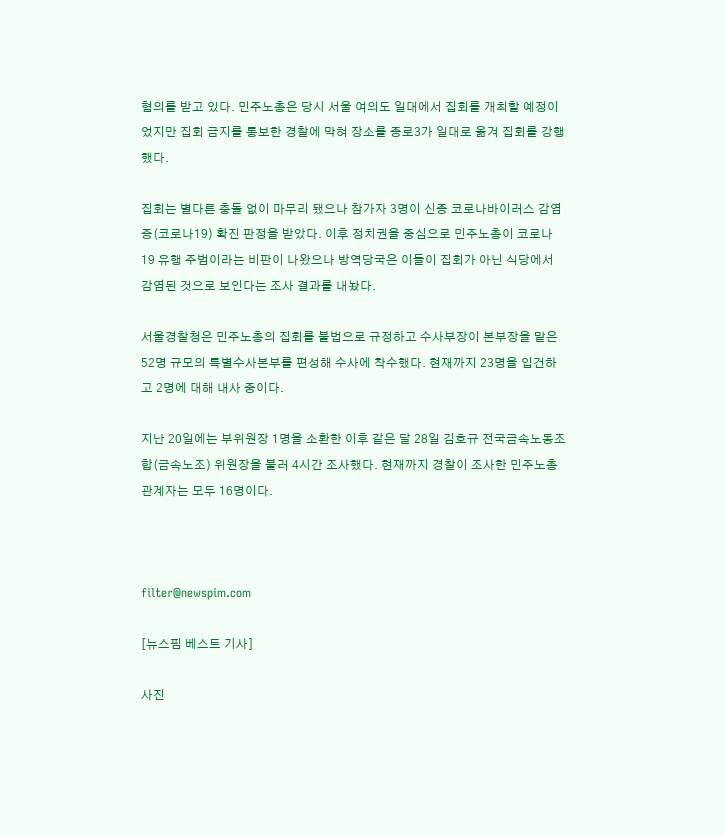혐의를 받고 있다. 민주노총은 당시 서울 여의도 일대에서 집회를 개최할 예정이었지만 집회 금지를 통보한 경찰에 막혀 장소를 종로3가 일대로 옮겨 집회를 강행했다.

집회는 별다른 충돌 없이 마무리 됐으나 참가자 3명이 신종 코로나바이러스 감염증(코로나19) 확진 판정을 받았다. 이후 정치권을 중심으로 민주노총이 코로나19 유행 주범이라는 비판이 나왔으나 방역당국은 이들이 집회가 아닌 식당에서 감염된 것으로 보인다는 조사 결과를 내놨다.

서울경찰청은 민주노총의 집회를 불법으로 규정하고 수사부장이 본부장을 맡은 52명 규모의 특별수사본부를 편성해 수사에 착수했다. 현재까지 23명을 입건하고 2명에 대해 내사 중이다.

지난 20일에는 부위원장 1명을 소환한 이후 같은 달 28일 김호규 전국금속노동조합(금속노조) 위원장을 불러 4시간 조사했다. 현재까지 경찰이 조사한 민주노총 관계자는 모두 16명이다.



filter@newspim.com

[뉴스핌 베스트 기사]

사진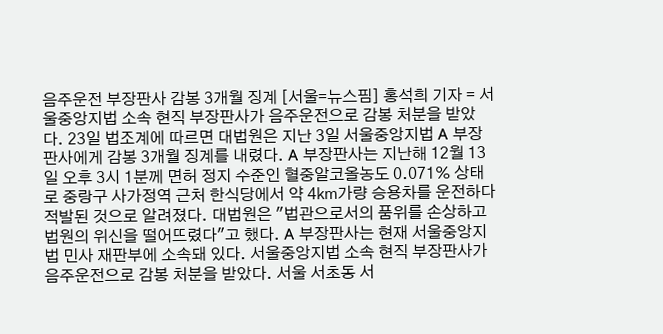음주운전 부장판사 감봉 3개월 징계 [서울=뉴스핌] 홍석희 기자 = 서울중앙지법 소속 현직 부장판사가 음주운전으로 감봉 처분을 받았다. 23일 법조계에 따르면 대법원은 지난 3일 서울중앙지법 A 부장판사에게 감봉 3개월 징계를 내렸다. A 부장판사는 지난해 12월 13일 오후 3시 1분께 면허 정지 수준인 혈중알코올농도 0.071% 상태로 중랑구 사가정역 근처 한식당에서 약 4㎞가량 승용차를 운전하다 적발된 것으로 알려졌다. 대법원은 "법관으로서의 품위를 손상하고 법원의 위신을 떨어뜨렸다"고 했다. A 부장판사는 현재 서울중앙지법 민사 재판부에 소속돼 있다. 서울중앙지법 소속 현직 부장판사가 음주운전으로 감봉 처분을 받았다. 서울 서초동 서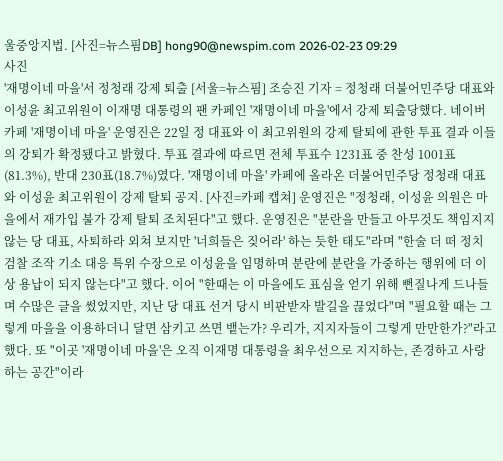울중앙지법. [사진=뉴스핌DB] hong90@newspim.com 2026-02-23 09:29
사진
'재명이네 마을'서 정청래 강제 퇴출 [서울=뉴스핌] 조승진 기자 = 정청래 더불어민주당 대표와 이성윤 최고위원이 이재명 대통령의 팬 카페인 '재명이네 마을'에서 강제 퇴출당했다. 네이버 카페 '재명이네 마을' 운영진은 22일 정 대표와 이 최고위원의 강제 탈퇴에 관한 투표 결과 이들의 강퇴가 확정됐다고 밝혔다. 투표 결과에 따르면 전체 투표수 1231표 중 찬성 1001표(81.3%), 반대 230표(18.7%)였다. '재명이네 마을' 카페에 올라온 더불어민주당 정청래 대표와 이성윤 최고위원이 강제 탈퇴 공지. [사진=카페 캡쳐] 운영진은 "정청래, 이성윤 의원은 마을에서 재가입 불가 강제 탈퇴 조치된다"고 했다. 운영진은 "분란을 만들고 아무것도 책임지지 않는 당 대표, 사퇴하라 외쳐 보지만 '너희들은 짖어라' 하는 듯한 태도"라며 "한술 더 떠 정치 검찰 조작 기소 대응 특위 수장으로 이성윤을 임명하며 분란에 분란을 가중하는 행위에 더 이상 용납이 되지 않는다"고 했다. 이어 "한때는 이 마을에도 표심을 얻기 위해 뻔질나게 드나들며 수많은 글을 썼었지만, 지난 당 대표 선거 당시 비판받자 발길을 끊었다"며 "필요할 때는 그렇게 마을을 이용하더니 달면 삼키고 쓰면 뱉는가? 우리가, 지지자들이 그렇게 만만한가?"라고 했다. 또 "이곳 '재명이네 마을'은 오직 이재명 대통령을 최우선으로 지지하는, 존경하고 사랑하는 공간"이라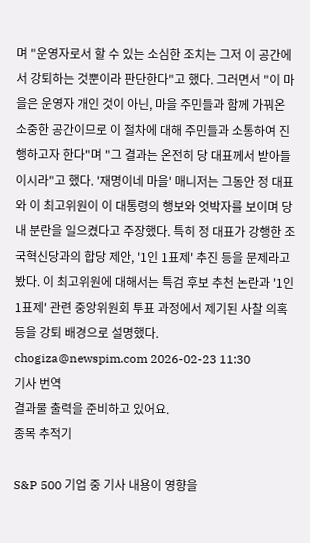며 "운영자로서 할 수 있는 소심한 조치는 그저 이 공간에서 강퇴하는 것뿐이라 판단한다"고 했다. 그러면서 "이 마을은 운영자 개인 것이 아닌, 마을 주민들과 함께 가꿔온 소중한 공간이므로 이 절차에 대해 주민들과 소통하여 진행하고자 한다"며 "그 결과는 온전히 당 대표께서 받아들이시라"고 했다. '재명이네 마을' 매니저는 그동안 정 대표와 이 최고위원이 이 대통령의 행보와 엇박자를 보이며 당내 분란을 일으켰다고 주장했다. 특히 정 대표가 강행한 조국혁신당과의 합당 제안, '1인 1표제' 추진 등을 문제라고 봤다. 이 최고위원에 대해서는 특검 후보 추천 논란과 '1인 1표제' 관련 중앙위원회 투표 과정에서 제기된 사찰 의혹 등을 강퇴 배경으로 설명했다.  chogiza@newspim.com 2026-02-23 11:30
기사 번역
결과물 출력을 준비하고 있어요.
종목 추적기

S&P 500 기업 중 기사 내용이 영향을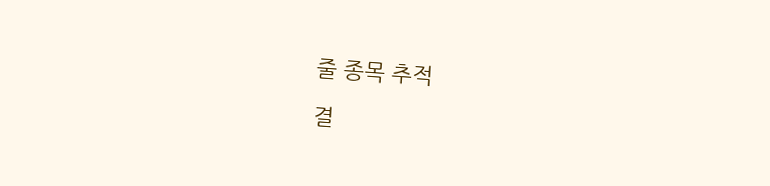줄 종목 추적

결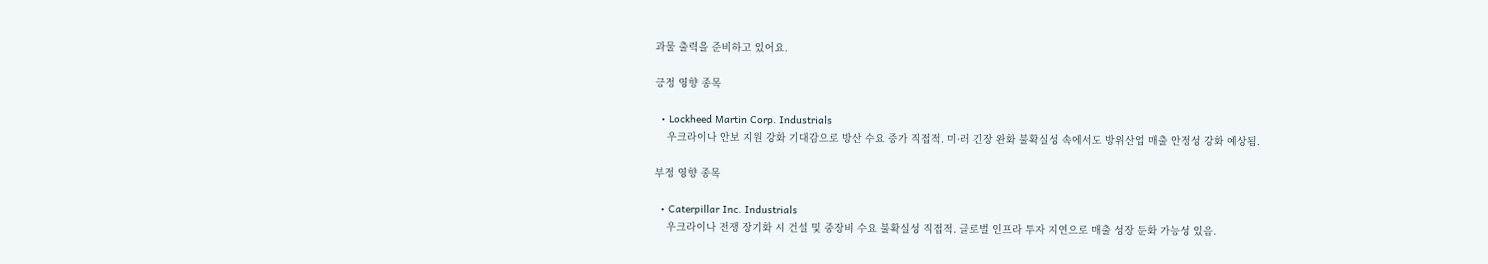과물 출력을 준비하고 있어요.

긍정 영향 종목

  • Lockheed Martin Corp. Industrials
    우크라이나 안보 지원 강화 기대감으로 방산 수요 증가 직접적. 미·러 긴장 완화 불확실성 속에서도 방위산업 매출 안정성 강화 예상됨.

부정 영향 종목

  • Caterpillar Inc. Industrials
    우크라이나 전쟁 장기화 시 건설 및 중장비 수요 불확실성 직접적. 글로벌 인프라 투자 지연으로 매출 성장 둔화 가능성 있음.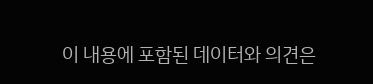이 내용에 포함된 데이터와 의견은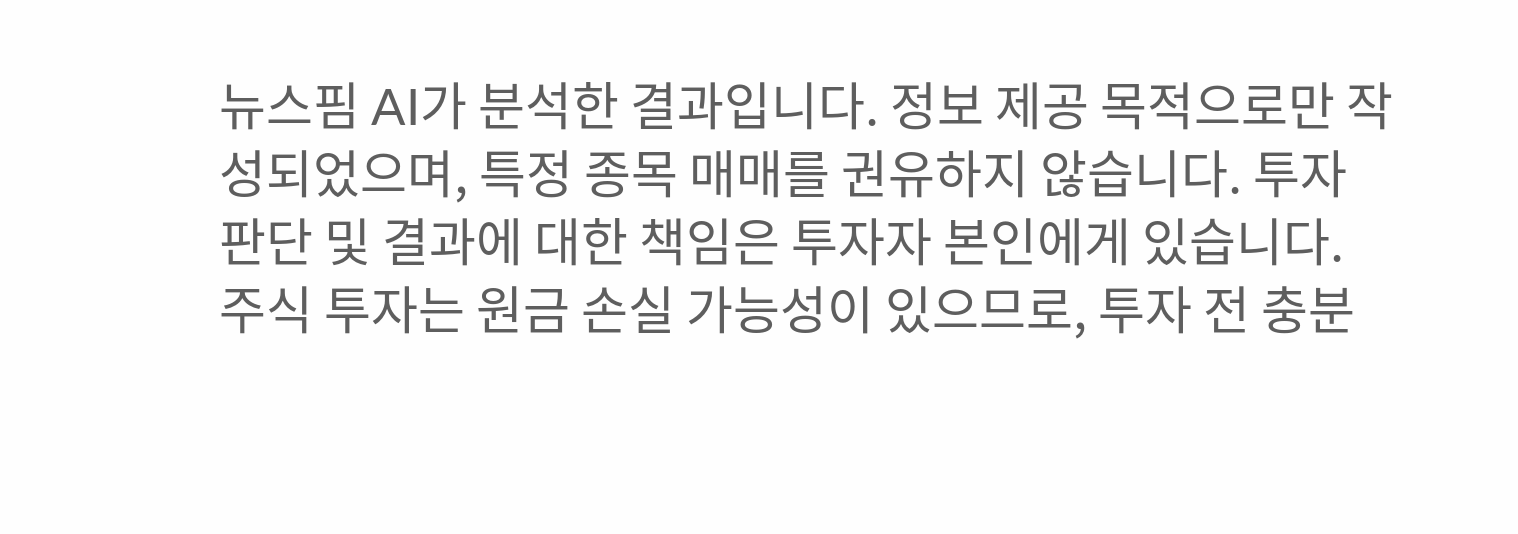뉴스핌 AI가 분석한 결과입니다. 정보 제공 목적으로만 작성되었으며, 특정 종목 매매를 권유하지 않습니다. 투자 판단 및 결과에 대한 책임은 투자자 본인에게 있습니다. 주식 투자는 원금 손실 가능성이 있으므로, 투자 전 충분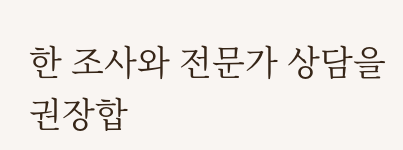한 조사와 전문가 상담을 권장합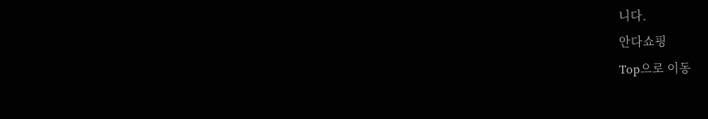니다.
안다쇼핑
Top으로 이동